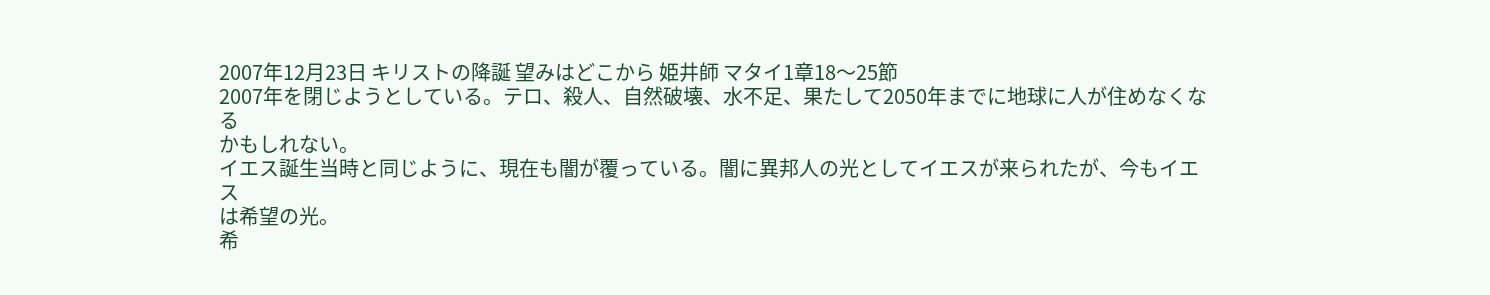2007年12月23日 キリストの降誕 望みはどこから 姫井師 マタイ1章18〜25節
2007年を閉じようとしている。テロ、殺人、自然破壊、水不足、果たして2050年までに地球に人が住めなくなる
かもしれない。
イエス誕生当時と同じように、現在も闇が覆っている。闇に異邦人の光としてイエスが来られたが、今もイエス
は希望の光。
希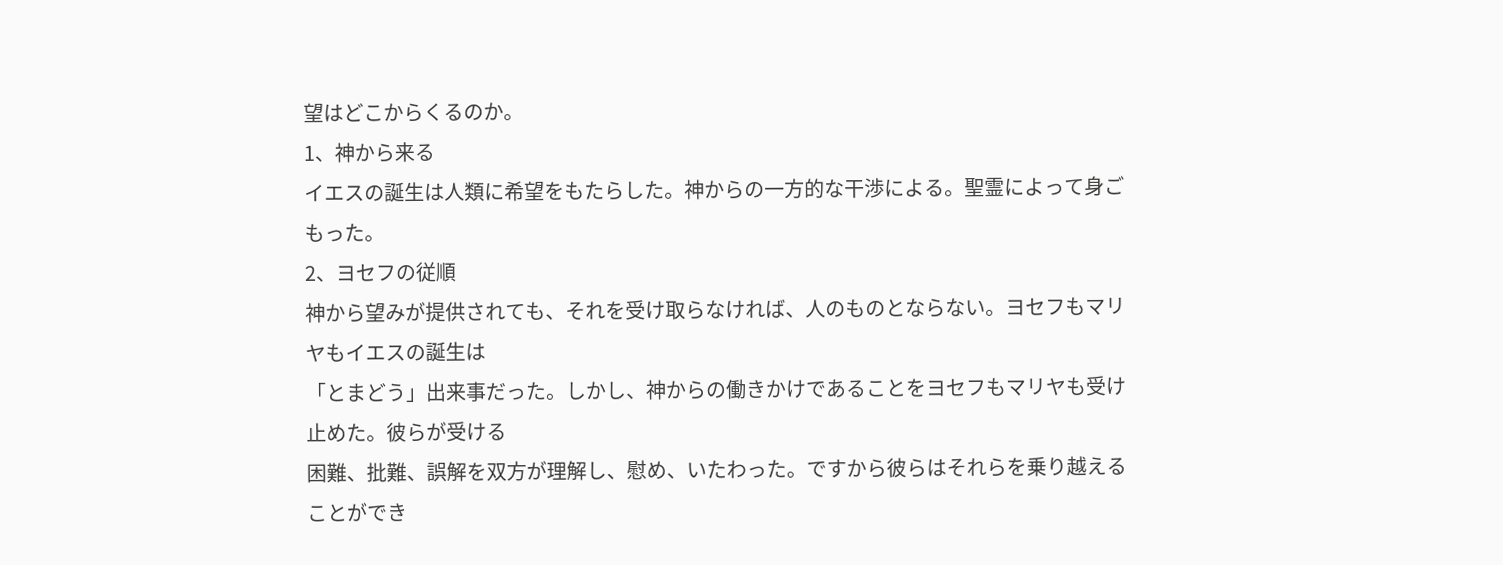望はどこからくるのか。
1、神から来る
イエスの誕生は人類に希望をもたらした。神からの一方的な干渉による。聖霊によって身ごもった。
2、ヨセフの従順
神から望みが提供されても、それを受け取らなければ、人のものとならない。ヨセフもマリヤもイエスの誕生は
「とまどう」出来事だった。しかし、神からの働きかけであることをヨセフもマリヤも受け止めた。彼らが受ける
困難、批難、誤解を双方が理解し、慰め、いたわった。ですから彼らはそれらを乗り越えることができ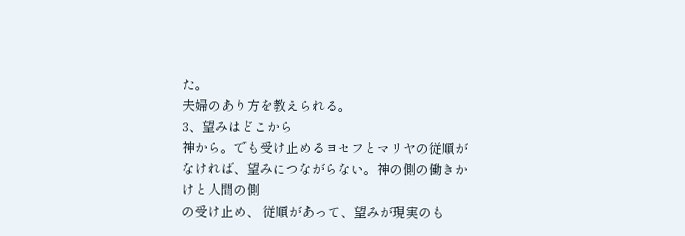た。
夫婦のあり方を教えられる。
3、望みはどこから
神から。でも受け止めるヨセフとマリヤの従順がなければ、望みにつながらない。神の側の働きかけと人間の側
の受け止め、 従順があって、望みが現実のも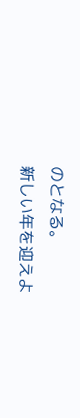のとなる。
新しい年を迎えよ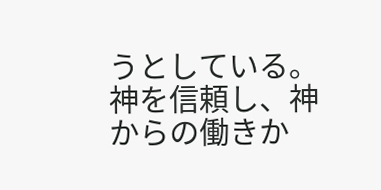うとしている。神を信頼し、神からの働きか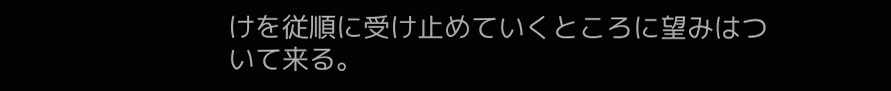けを従順に受け止めていくところに望みはついて来る。